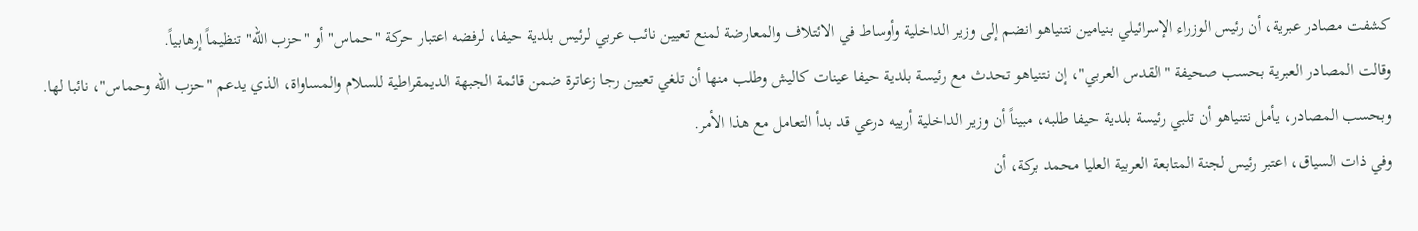كشفت مصادر عبرية، أن رئيس الوزراء الإسرائيلي بنيامين نتنياهو انضم إلى وزير الداخلية وأوساط في الائتلاف والمعارضة لمنع تعيين نائب عربي لرئيس بلدية حيفا، لرفضه اعتبار حركة "حماس" أو "حزب الله" تنظيماً إرهابياً.
وقالت المصادر العبرية بحسب صحيفة "القدس العربي"، إن نتنياهو تحدث مع رئيسة بلدية حيفا عينات كاليش وطلب منها أن تلغي تعيين رجا زعاترة ضمن قائمة الجبهة الديمقراطية للسلام والمساواة، الذي يدعم "حزب الله وحماس"، نائبا لها.
وبحسب المصادر، يأمل نتنياهو أن تلبي رئيسة بلدية حيفا طلبه، مبيناً أن وزير الداخلية أرييه درعي قد بدأ التعامل مع هذا الأمر.
وفي ذات السياق، اعتبر رئيس لجنة المتابعة العربية العليا محمد بركة، أن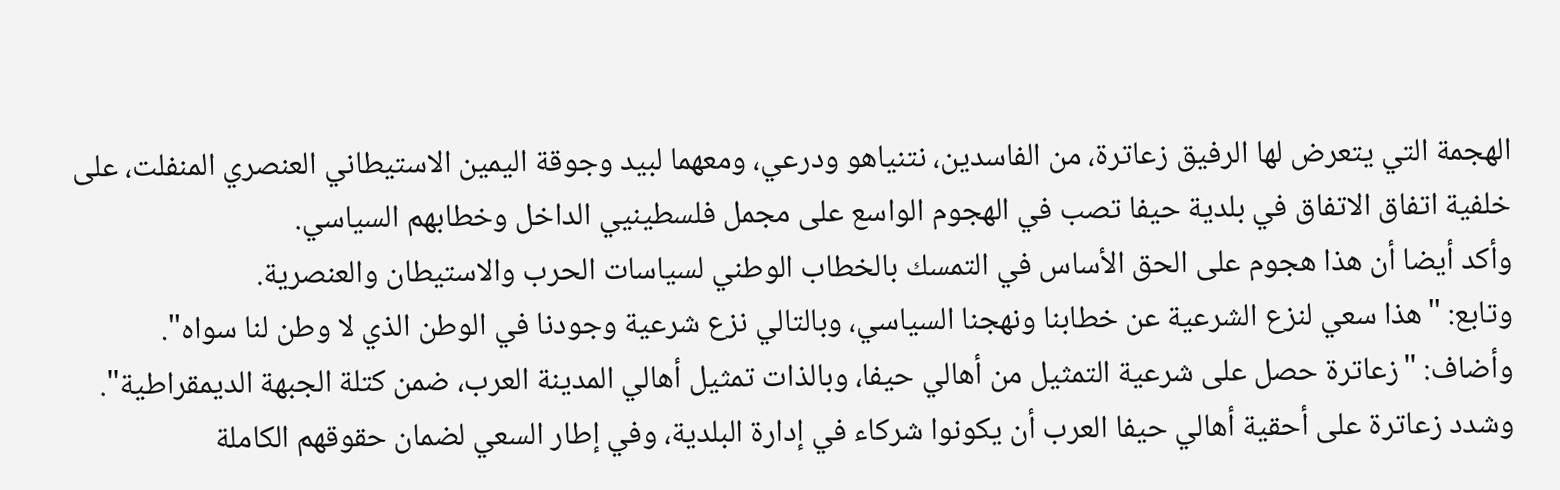الهجمة التي يتعرض لها الرفيق زعاترة، من الفاسدين، نتنياهو ودرعي، ومعهما لبيد وجوقة اليمين الاستيطاني العنصري المنفلت، على خلفية اتفاق الاتفاق في بلدية حيفا تصب في الهجوم الواسع على مجمل فلسطينيي الداخل وخطابهم السياسي.
وأكد أيضا أن هذا هجوم على الحق الأساس في التمسك بالخطاب الوطني لسياسات الحرب والاستيطان والعنصرية.
وتابع: "هذا سعي لنزع الشرعية عن خطابنا ونهجنا السياسي، وبالتالي نزع شرعية وجودنا في الوطن الذي لا وطن لنا سواه".
وأضاف: "زعاترة حصل على شرعية التمثيل من أهالي حيفا، وبالذات تمثيل أهالي المدينة العرب، ضمن كتلة الجبهة الديمقراطية".
وشدد زعاترة على أحقية أهالي حيفا العرب أن يكونوا شركاء في إدارة البلدية، وفي إطار السعي لضمان حقوقهم الكاملة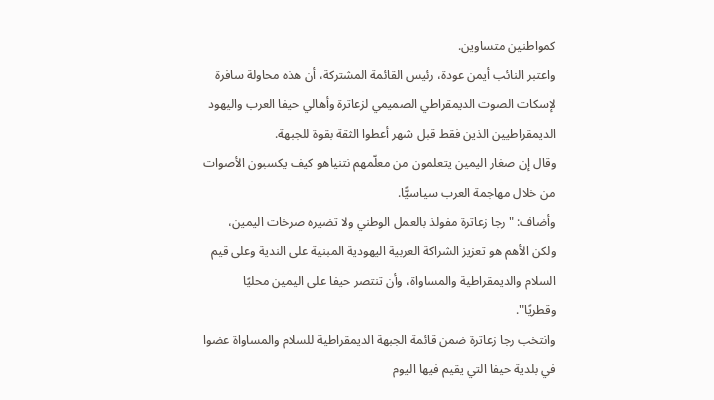كمواطنين متساوين.
واعتبر النائب أيمن عودة، رئيس القائمة المشتركة، أن هذه محاولة سافرة لإسكات الصوت الديمقراطي الصميمي لزعاترة وأهالي حيفا العرب واليهود الديمقراطيين الذين فقط قبل شهر أعطوا الثقة بقوة للجبهة.
وقال إن صغار اليمين يتعلمون من معلّمهم نتنياهو كيف يكسبون الأصوات من خلال مهاجمة العرب سياسيًّا.
وأضاف: "رجا زعاترة مفولذ بالعمل الوطني ولا تضيره صرخات اليمين، ولكن الأهم هو تعزيز الشراكة العربية اليهودية المبنية على الندية وعلى قيم السلام والديمقراطية والمساواة، وأن تنتصر حيفا على اليمين محليًا وقطريًا".
وانتخب رجا زعاترة ضمن قائمة الجبهة الديمقراطية للسلام والمساواة عضوا في بلدية حيفا التي يقيم فيها اليوم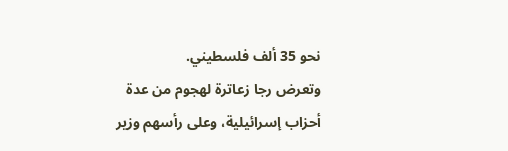نحو 35 ألف فلسطيني.
وتعرض رجا زعاترة لهجوم من عدة أحزاب إسرائيلية، وعلى رأسهم وزير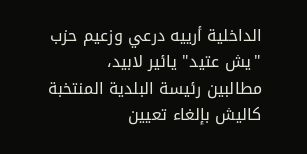الداخلية أرييه درعي وزعيم حزب "يش عتيد" يائير لابيد، مطالبين رئيسة البلدية المنتخبة كاليش بإلغاء تعيين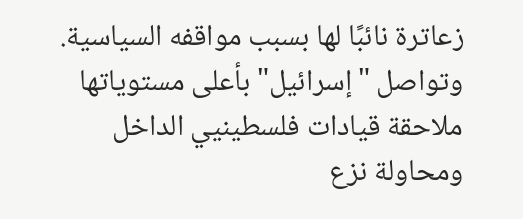زعاترة نائبًا لها بسبب مواقفه السياسية.
وتواصل "إسرائيل" بأعلى مستوياتها ملاحقة قيادات فلسطينيي الداخل ومحاولة نزع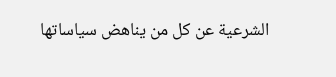الشرعية عن كل من يناهض سياساتها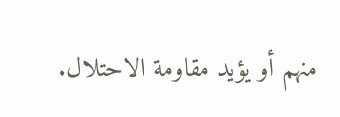منهم أو يؤيد مقاومة الاحتلال.